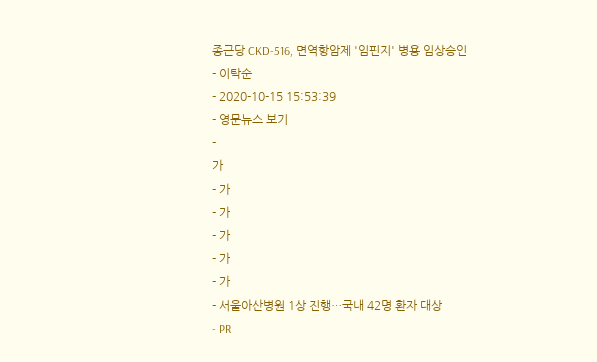종근당 CKD-516, 면역항암제 '임핀지' 병용 임상승인
- 이탁순
- 2020-10-15 15:53:39
- 영문뉴스 보기
-
가
- 가
- 가
- 가
- 가
- 가
- 서울아산병원 1상 진행…국내 42명 환자 대상
- PR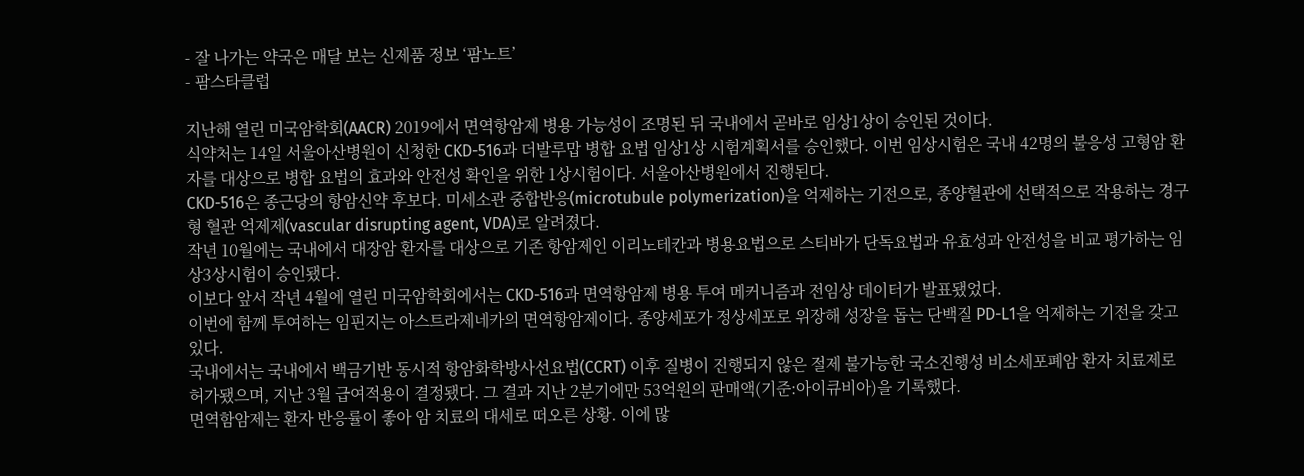- 잘 나가는 약국은 매달 보는 신제품 정보 ‘팜노트’
- 팜스타클럽

지난해 열린 미국암학회(AACR) 2019에서 면역항암제 병용 가능성이 조명된 뒤 국내에서 곧바로 임상1상이 승인된 것이다.
식약처는 14일 서울아산병원이 신청한 CKD-516과 더발루맙 병합 요법 임상1상 시험계획서를 승인했다. 이번 임상시험은 국내 42명의 불응성 고형암 환자를 대상으로 병합 요법의 효과와 안전성 확인을 위한 1상시험이다. 서울아산병원에서 진행된다.
CKD-516은 종근당의 항암신약 후보다. 미세소관 중합반응(microtubule polymerization)을 억제하는 기전으로, 종양혈관에 선택적으로 작용하는 경구형 혈관 억제제(vascular disrupting agent, VDA)로 알려졌다.
작년 10월에는 국내에서 대장암 환자를 대상으로 기존 항암제인 이리노테칸과 병용요법으로 스티바가 단독요법과 유효성과 안전성을 비교 평가하는 임상3상시험이 승인됐다.
이보다 앞서 작년 4월에 열린 미국암학회에서는 CKD-516과 면역항암제 병용 투여 메커니즘과 전임상 데이터가 발표됐었다.
이번에 함께 투여하는 임핀지는 아스트라제네카의 면역항암제이다. 종양세포가 정상세포로 위장해 성장을 돕는 단백질 PD-L1을 억제하는 기전을 갖고 있다.
국내에서는 국내에서 백금기반 동시적 항암화학방사선요법(CCRT) 이후 질병이 진행되지 않은 절제 불가능한 국소진행성 비소세포폐암 환자 치료제로 허가됐으며, 지난 3월 급여적용이 결정됐다. 그 결과 지난 2분기에만 53억원의 판매액(기준:아이큐비아)을 기록했다.
면역함암제는 환자 반응률이 좋아 암 치료의 대세로 떠오른 상황. 이에 많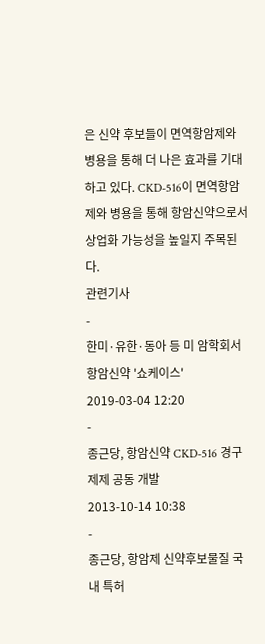은 신약 후보들이 면역항암제와 병용을 통해 더 나은 효과를 기대하고 있다. CKD-516이 면역항암제와 병용을 통해 항암신약으로서 상업화 가능성을 높일지 주목된다.
관련기사
-
한미·유한·동아 등 미 암학회서 항암신약 '쇼케이스'
2019-03-04 12:20
-
종근당, 항암신약 CKD-516 경구제제 공동 개발
2013-10-14 10:38
-
종근당, 항암제 신약후보물질 국내 특허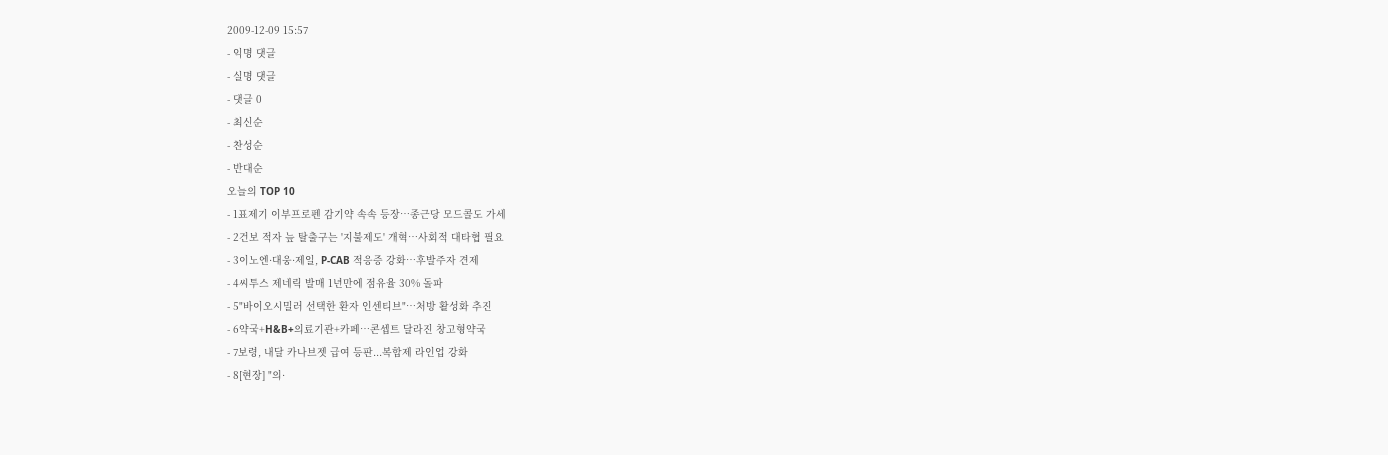2009-12-09 15:57
- 익명 댓글
- 실명 댓글
- 댓글 0
- 최신순
- 찬성순
- 반대순
오늘의 TOP 10
- 1표제기 이부프로펜 감기약 속속 등장…종근당 모드콜도 가세
- 2건보 적자 늪 탈출구는 '지불제도' 개혁…사회적 대타협 필요
- 3이노엔·대웅·제일, P-CAB 적응증 강화…후발주자 견제
- 4씨투스 제네릭 발매 1년만에 점유율 30% 돌파
- 5"바이오시밀러 선택한 환자 인센티브"…처방 활성화 추진
- 6약국+H&B+의료기관+카페…콘셉트 달라진 창고형약국
- 7보령, 내달 카나브젯 급여 등판...복합제 라인업 강화
- 8[현장] "의·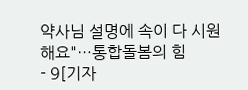약사님 설명에 속이 다 시원해요"…통합돌봄의 힘
- 9[기자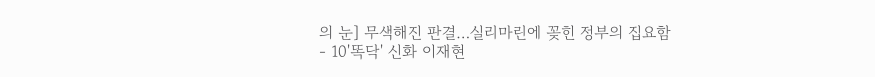의 눈] 무색해진 판결…실리마린에 꽂힌 정부의 집요함
- 10'똑닥' 신화 이재현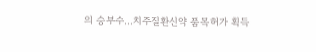의 승부수…치주질환신약 품목허가 획득